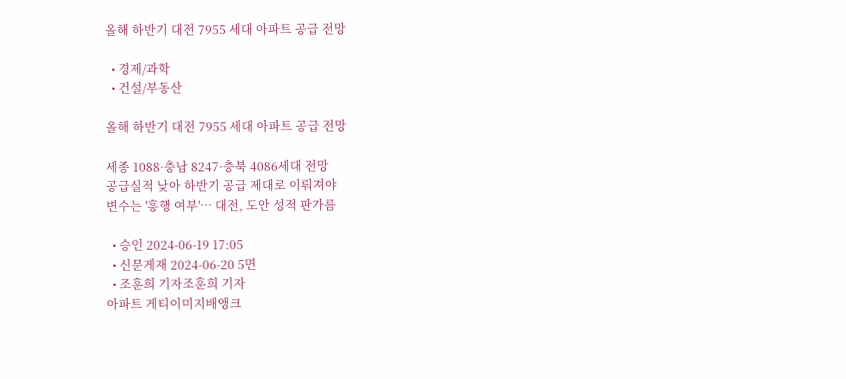올해 하반기 대전 7955 세대 아파트 공급 전망

  • 경제/과학
  • 건설/부동산

올해 하반기 대전 7955 세대 아파트 공급 전망

세종 1088·충남 8247·충북 4086세대 전망
공급실적 낮아 하반기 공급 제대로 이뤄져야
변수는 '흥행 여부'… 대전, 도안 성적 판가름

  • 승인 2024-06-19 17:05
  • 신문게재 2024-06-20 5면
  • 조훈희 기자조훈희 기자
아파트 게티이미지배앵크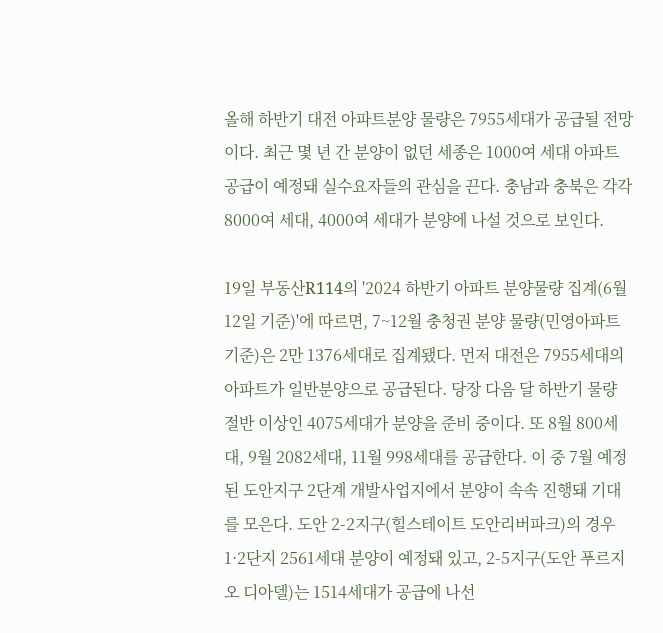올해 하반기 대전 아파트분양 물량은 7955세대가 공급될 전망이다. 최근 몇 년 간 분양이 없던 세종은 1000여 세대 아파트 공급이 예정돼 실수요자들의 관심을 끈다. 충남과 충북은 각각 8000여 세대, 4000여 세대가 분양에 나설 것으로 보인다.

19일 부동산R114의 '2024 하반기 아파트 분양물량 집계(6월 12일 기준)'에 따르면, 7~12월 충청권 분양 물량(민영아파트 기준)은 2만 1376세대로 집계됐다. 먼저 대전은 7955세대의 아파트가 일반분양으로 공급된다. 당장 다음 달 하반기 물량 절반 이상인 4075세대가 분양을 준비 중이다. 또 8월 800세대, 9월 2082세대, 11월 998세대를 공급한다. 이 중 7월 예정된 도안지구 2단계 개발사업지에서 분양이 속속 진행돼 기대를 모은다. 도안 2-2지구(힐스테이트 도안리버파크)의 경우 1·2단지 2561세대 분양이 예정돼 있고, 2-5지구(도안 푸르지오 디아델)는 1514세대가 공급에 나선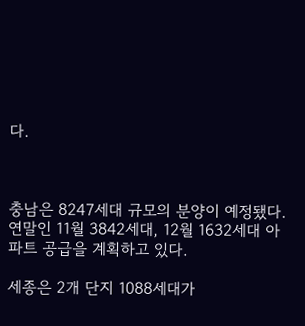다.



충남은 8247세대 규모의 분양이 예정됐다. 연말인 11월 3842세대, 12월 1632세대 아파트 공급을 계획하고 있다.

세종은 2개 단지 1088세대가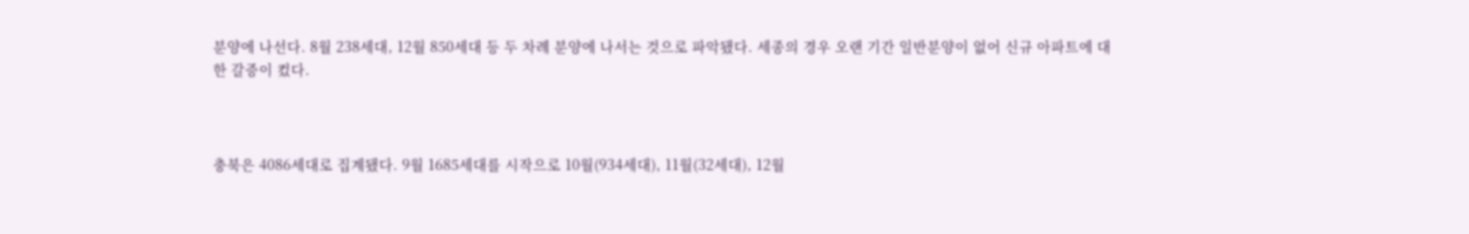분양에 나선다. 8월 238세대, 12월 850세대 등 두 차례 분양에 나서는 것으로 파악됐다. 세종의 경우 오랜 기간 일반분양이 없어 신규 아파트에 대한 갈증이 컸다.



충북은 4086세대로 집계됐다. 9월 1685세대를 시작으로 10월(934세대), 11월(32세대), 12월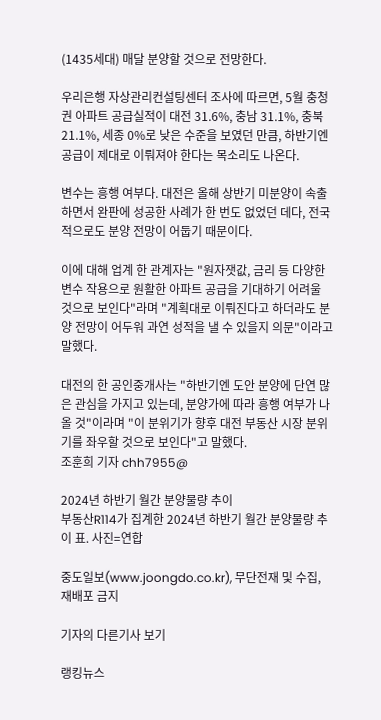(1435세대) 매달 분양할 것으로 전망한다.

우리은행 자상관리컨설팅센터 조사에 따르면, 5월 충청권 아파트 공급실적이 대전 31.6%, 충남 31.1%, 충북 21.1%, 세종 0%로 낮은 수준을 보였던 만큼, 하반기엔 공급이 제대로 이뤄져야 한다는 목소리도 나온다.

변수는 흥행 여부다. 대전은 올해 상반기 미분양이 속출하면서 완판에 성공한 사례가 한 번도 없었던 데다, 전국적으로도 분양 전망이 어둡기 때문이다.

이에 대해 업계 한 관계자는 "원자잿값, 금리 등 다양한 변수 작용으로 원활한 아파트 공급을 기대하기 어려울 것으로 보인다"라며 "계획대로 이뤄진다고 하더라도 분양 전망이 어두워 과연 성적을 낼 수 있을지 의문"이라고 말했다.

대전의 한 공인중개사는 "하반기엔 도안 분양에 단연 많은 관심을 가지고 있는데, 분양가에 따라 흥행 여부가 나올 것"이라며 "이 분위기가 향후 대전 부동산 시장 분위기를 좌우할 것으로 보인다"고 말했다.
조훈희 기자 chh7955@

2024년 하반기 월간 분양물량 추이
부동산R114가 집계한 2024년 하반기 월간 분양물량 추이 표. 사진=연합

중도일보(www.joongdo.co.kr), 무단전재 및 수집, 재배포 금지

기자의 다른기사 보기

랭킹뉴스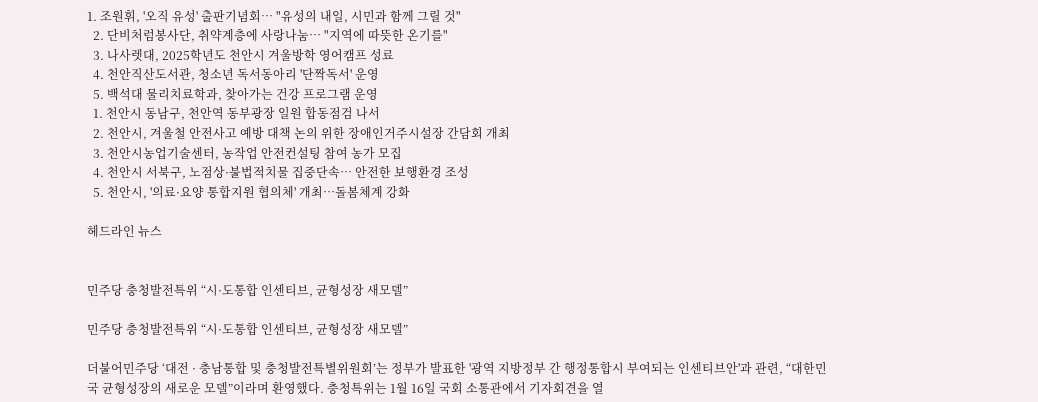1. 조원휘, '오직 유성' 출판기념회… "유성의 내일, 시민과 함께 그릴 것"
  2. 단비처럼봉사단, 취약계층에 사랑나눔… "지역에 따뜻한 온기를"
  3. 나사렛대, 2025학년도 천안시 겨울방학 영어캠프 성료
  4. 천안직산도서관, 청소년 독서동아리 '단짝독서' 운영
  5. 백석대 물리치료학과, 찾아가는 건강 프로그램 운영
  1. 천안시 동남구, 천안역 동부광장 일원 합동점검 나서
  2. 천안시, 겨울철 안전사고 예방 대책 논의 위한 장애인거주시설장 간담회 개최
  3. 천안시농업기술센터, 농작업 안전컨설팅 참여 농가 모집
  4. 천안시 서북구, 노점상·불법적치물 집중단속… 안전한 보행환경 조성
  5. 천안시, '의료·요양 통합지원 협의체' 개최…돌봄체계 강화

헤드라인 뉴스


민주당 충청발전특위 “시·도통합 인센티브, 균형성장 새모델”

민주당 충청발전특위 “시·도통합 인센티브, 균형성장 새모델”

더불어민주당 ‘대전 · 충남통합 및 충청발전특별위원회’는 정부가 발표한 '광역 지방정부 간 행정통합시 부여되는 인센티브안'과 관련, “대한민국 균형성장의 새로운 모델”이라며 환영했다. 충청특위는 1월 16일 국회 소통관에서 기자회견을 열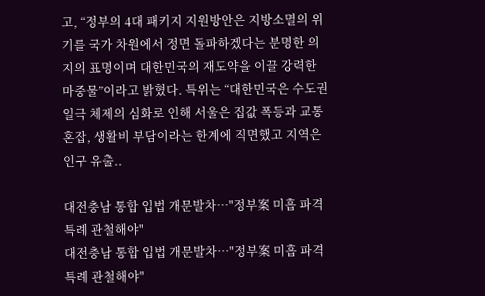고, “정부의 4대 패키지 지원방안은 지방소멸의 위기를 국가 차원에서 정면 돌파하겠다는 분명한 의지의 표명이며 대한민국의 재도약을 이끌 강력한 마중물”이라고 밝혔다. 특위는 “대한민국은 수도권 일극 체제의 심화로 인해 서울은 집값 폭등과 교통 혼잡, 생활비 부담이라는 한계에 직면했고 지역은 인구 유출..

대전충남 통합 입법 개문발차…"정부案 미흡 파격특례 관철해야"
대전충남 통합 입법 개문발차…"정부案 미흡 파격특례 관철해야"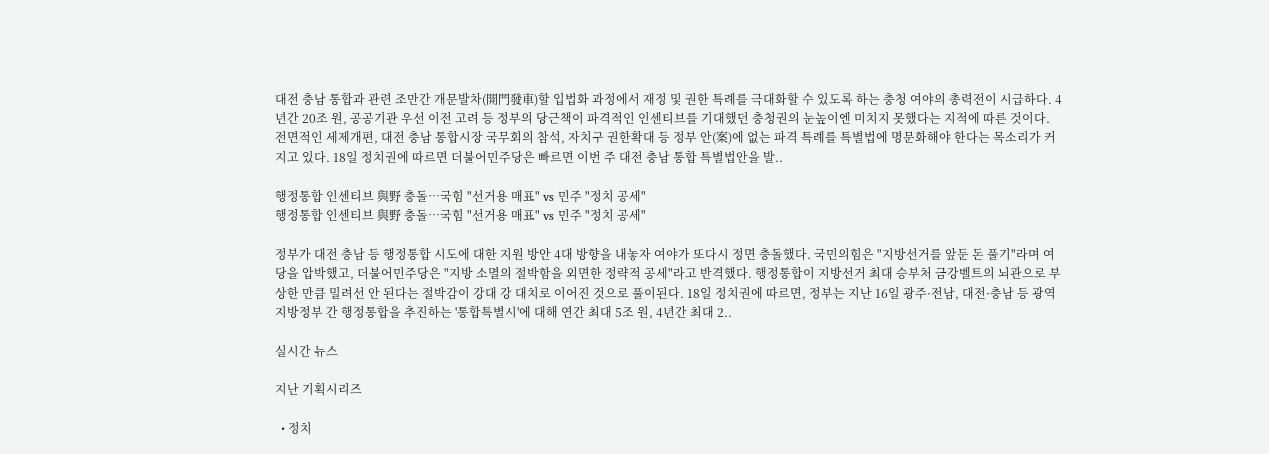대전 충남 통합과 관련 조만간 개문발차(開門發車)할 입법화 과정에서 재정 및 권한 특례를 극대화할 수 있도록 하는 충청 여야의 총력전이 시급하다. 4년간 20조 원, 공공기관 우선 이전 고려 등 정부의 당근책이 파격적인 인센티브를 기대했던 충청권의 눈높이엔 미치지 못했다는 지적에 따른 것이다. 전면적인 세제개편, 대전 충남 통합시장 국무회의 참석, 자치구 권한확대 등 정부 안(案)에 없는 파격 특례를 특별법에 명문화해야 한다는 목소리가 커지고 있다. 18일 정치권에 따르면 더불어민주당은 빠르면 이번 주 대전 충남 통합 특별법안을 발..

행정통합 인센티브 與野 충돌…국힘 "선거용 매표" vs 민주 "정치 공세"
행정통합 인센티브 與野 충돌…국힘 "선거용 매표" vs 민주 "정치 공세"

정부가 대전 충남 등 행정통합 시도에 대한 지원 방안 4대 방향을 내놓자 여야가 또다시 정면 충돌했다. 국민의힘은 "지방선거를 앞둔 돈 풀기"라며 여당을 압박했고, 더불어민주당은 "지방 소멸의 절박함을 외면한 정략적 공세"라고 반격했다. 행정통합이 지방선거 최대 승부처 금강벨트의 뇌관으로 부상한 만큼 밀려선 안 된다는 절박감이 강대 강 대치로 이어진 것으로 풀이된다. 18일 정치권에 따르면, 정부는 지난 16일 광주·전남, 대전·충남 등 광역 지방정부 간 행정통합을 추진하는 '통합특별시'에 대해 연간 최대 5조 원, 4년간 최대 2..

실시간 뉴스

지난 기획시리즈

  • 정치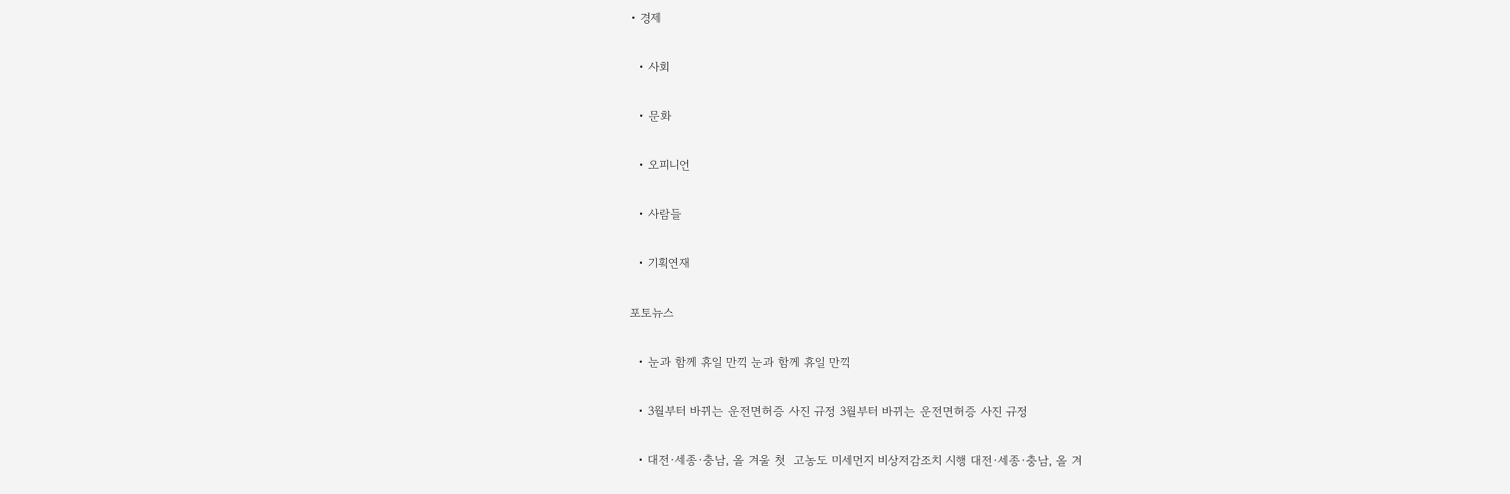• 경제

  • 사회

  • 문화

  • 오피니언

  • 사람들

  • 기획연재

포토뉴스

  • 눈과 함께 휴일 만끽 눈과 함께 휴일 만끽

  • 3월부터 바뀌는 운전면허증 사진 규정 3월부터 바뀌는 운전면허증 사진 규정

  • 대전·세종·충남, 올 겨울 첫  고농도 미세먼지 비상저감조치 시행 대전·세종·충남, 올 겨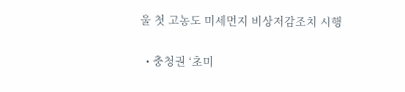울 첫 고농도 미세먼지 비상저감조치 시행

  • 충청권 ‘초미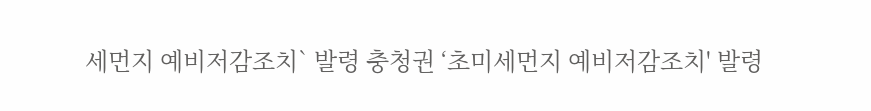세먼지 예비저감조치` 발령 충청권 ‘초미세먼지 예비저감조치' 발령